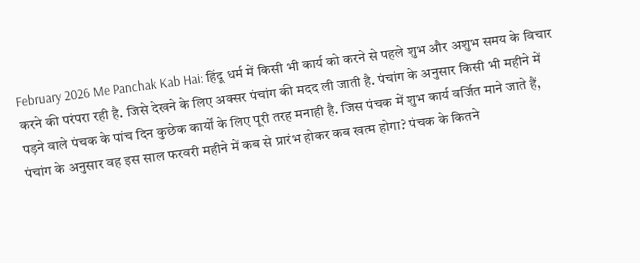February 2026 Me Panchak Kab Hai: हिंदू धर्म में किसी भी कार्य को करने से पहले शुभ और अशुभ समय के विचार करने की परंपरा रही है. जिसे देखने के लिए अक्सर पंचांग की मदद ली जाती है. पंचांग के अनुसार किसी भी महीने में पड़ने वाले पंचक के पांच दिन कुछेक कार्यों के लिए पूरी तरह मनाही है. जिस पंचक में शुभ कार्य वर्जित माने जाते हैं, पंचांग के अनुसार वह इस साल फरवरी महीने में कब से प्रारंभ होकर कब खत्म होगा? पंचक के कितने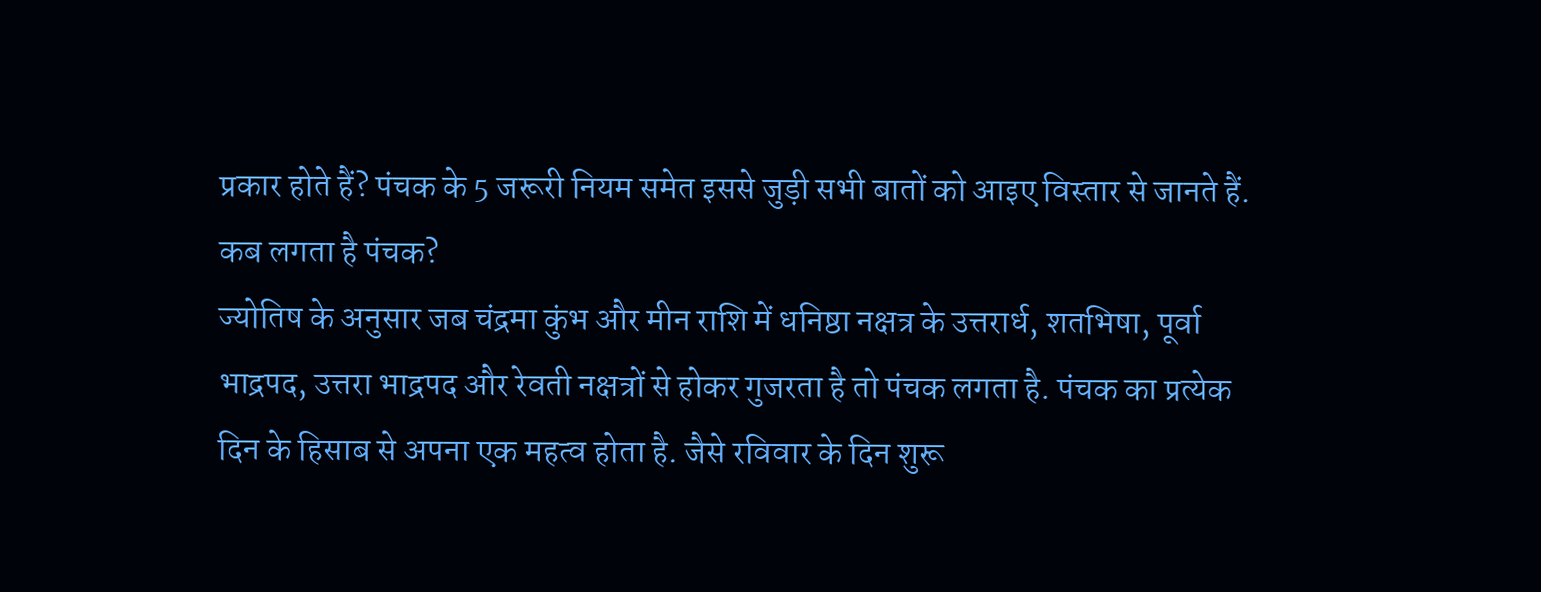प्रकार होते हैं? पंचक के 5 जरूरी नियम समेत इससे जुड़ी सभी बातों को आइए विस्तार से जानते हैं.
कब लगता है पंचक?
ज्योतिष के अनुसार जब चंद्रमा कुंभ और मीन राशि में धनिष्ठा नक्षत्र के उत्तरार्ध, शतभिषा, पूर्वा भाद्रपद, उत्तरा भाद्रपद और रेवती नक्षत्रों से होकर गुजरता है तो पंचक लगता है. पंचक का प्रत्येक दिन के हिसाब से अपना एक महत्व होता है. जैसे रविवार के दिन शुरू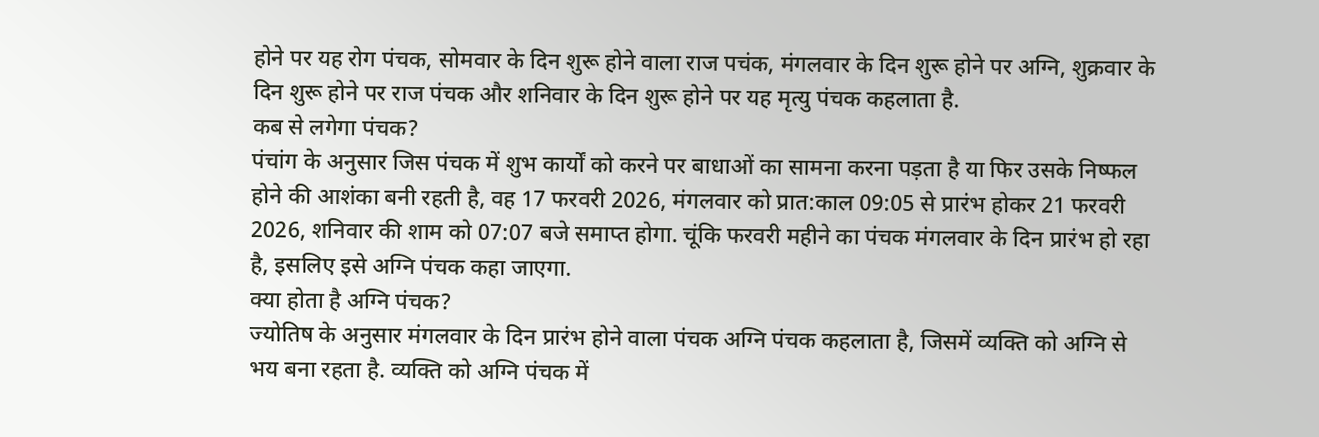होने पर यह रोग पंचक, सोमवार के दिन शुरू होने वाला राज पचंक, मंगलवार के दिन शुरू होने पर अग्नि, शुक्रवार के दिन शुरू होने पर राज पंचक और शनिवार के दिन शुरू होने पर यह मृत्यु पंचक कहलाता है.
कब से लगेगा पंचक?
पंचांग के अनुसार जिस पंचक में शुभ कार्यों को करने पर बाधाओं का सामना करना पड़ता है या फिर उसके निष्फल होने की आशंका बनी रहती है, वह 17 फरवरी 2026, मंगलवार को प्रात:काल 09:05 से प्रारंभ होकर 21 फरवरी 2026, शनिवार की शाम को 07:07 बजे समाप्त होगा. चूंकि फरवरी महीने का पंचक मंगलवार के दिन प्रारंभ हो रहा है, इसलिए इसे अग्नि पंचक कहा जाएगा.
क्या होता है अग्नि पंचक?
ज्योतिष के अनुसार मंगलवार के दिन प्रारंभ होने वाला पंचक अग्नि पंचक कहलाता है, जिसमें व्यक्ति को अग्नि से भय बना रहता है. व्यक्ति को अग्नि पंचक में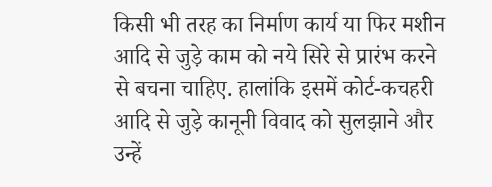किसी भी तरह का निर्माण कार्य या फिर मशीन आदि से जुड़े काम को नये सिरे से प्रारंभ करने से बचना चाहिए. हालांकि इसमें कोर्ट-कचहरी आदि से जुड़े कानूनी विवाद को सुलझाने और उन्हें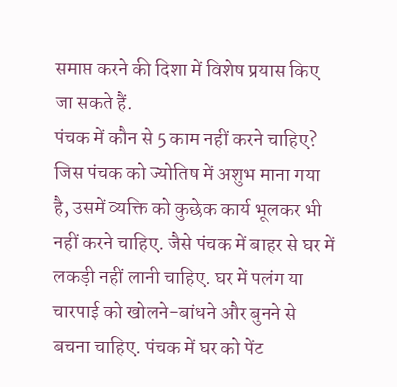समाप्त करने की दिशा में विशेष प्रयास किए जा सकते हैं.
पंचक में कौन से 5 काम नहीं करने चाहिए?
जिस पंचक को ज्योतिष में अशुभ माना गया है, उसमें व्यक्ति को कुछेक कार्य भूलकर भी नहीं करने चाहिए. जैसे पंचक में बाहर से घर में लकड़ी नहीं लानी चाहिए. घर में पलंग या चारपाई को खोलने-बांधने और बुनने से बचना चाहिए. पंचक में घर को पेंट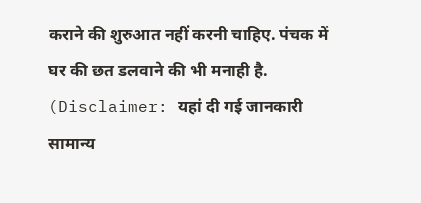कराने की शुरुआत नहीं करनी चाहिए. पंचक में घर की छत डलवाने की भी मनाही है.
(Disclaimer: यहां दी गई जानकारी सामान्य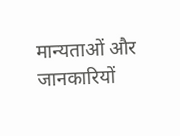मान्यताओं और जानकारियों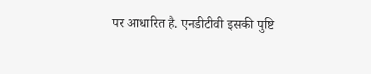पर आधारित है. एनडीटीवी इसकी पुष्टि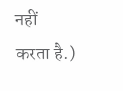नहीं करता है.)